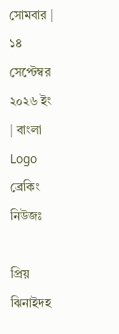সোমবার | ১৪ সেপ্টেম্বর ২০২৬ ইং | বাংলা
Logo
ব্রেকিং নিউজঃ

প্রিয় ঝিনাইদহ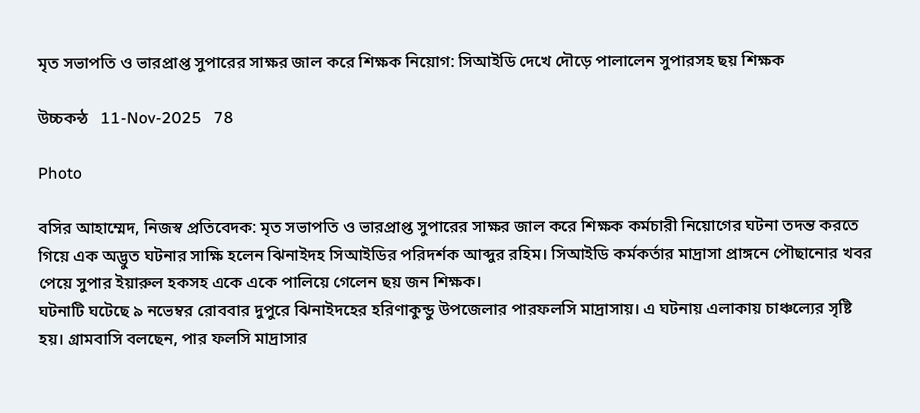মৃত সভাপতি ও ভারপ্রাপ্ত সুপারের সাক্ষর জাল করে শিক্ষক নিয়োগ: সিআইডি দেখে দৌড়ে পালালেন সুপারসহ ছয় শিক্ষক

উচ্চকন্ঠ   11-Nov-2025   78

Photo

বসির আহাম্মেদ, নিজস্ব প্রতিবেদক: মৃত সভাপতি ও ভারপ্রাপ্ত সুপারের সাক্ষর জাল করে শিক্ষক কর্মচারী নিয়োগের ঘটনা তদন্ত করতে গিয়ে এক অদ্ভুত ঘটনার সাক্ষি হলেন ঝিনাইদহ সিআইডির পরিদর্শক আব্দুর রহিম। সিআইডি কর্মকর্তার মাদ্রাসা প্রাঙ্গনে পৌছানোর খবর পেয়ে সুপার ইয়ারুল হকসহ একে একে পালিয়ে গেলেন ছয় জন শিক্ষক।
ঘটনাটি ঘটেছে ৯ নভেম্বর রোববার দুপুরে ঝিনাইদহের হরিণাকুন্ডু উপজেলার পারফলসি মাদ্রাসায়। এ ঘটনায় এলাকায় চাঞ্চল্যের সৃষ্টি হয়। গ্রামবাসি বলছেন, পার ফলসি মাদ্রাসার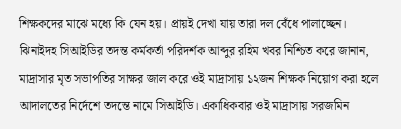শিক্ষকদের মাঝে মধ্যে কি যেন হয়। প্রায়ই দেখা যায় তারা দল বেঁধে পালাচ্ছেন।
ঝিনাইদহ সিআইডির তদন্ত কর্মকর্তা পরিদর্শক আব্দুর রহিম খবর নিশ্চিত করে জানান, মাদ্রাসার মৃত সভাপতির সাক্ষর জাল করে ওই মাদ্রাসায় ১২জন শিক্ষক নিয়োগ করা হলে আদালতের নির্দেশে তদন্তে নামে সিআইডি। একাধিকবার ওই মাদ্রাসায় সরজমিন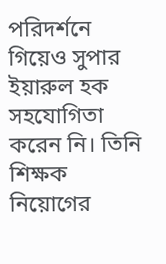পরিদর্শনে গিয়েও সুপার ইয়ারুল হক সহযোগিতা করেন নি। তিনি শিক্ষক নিয়োগের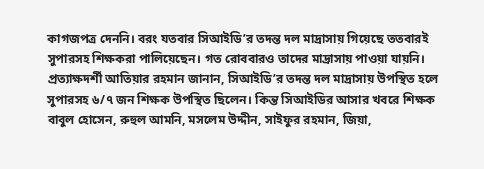কাগজপত্র দেননি। বরং যতবার সিআইডি’র তদন্ত দল মাদ্রাসায় গিয়েছে ততবারই সুপারসহ শিক্ষকরা পালিয়েছেন। গত রোববারও তাদের মাদ্রাসায় পাওয়া যায়নি।
প্রত্যাক্ষদর্শী আতিয়ার রহমান জানান, সিআইডি’র তদন্ত দল মাদ্রাসায় উপস্থিত হলে সুপারসহ ৬/৭ জন শিক্ষক উপস্থিত ছিলেন। কিন্ত সিআইডির আসার খবরে শিক্ষক বাবুল হোসেন, রুহুল আমনি, মসলেম উদ্দীন, সাইফুর রহমান, জিয়া,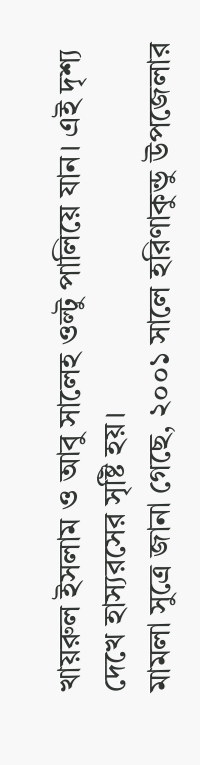খায়রুল ইসলাম ও আবু সালেহ ওল্টু পালিয়ে যান। এই দৃশ্য দেখে হাস্যরসের সৃষ্টি হয়।
মামলা সুত্রে জানা গেছে, ২০০১ সালে হরিণাকুন্ডু উপজেলার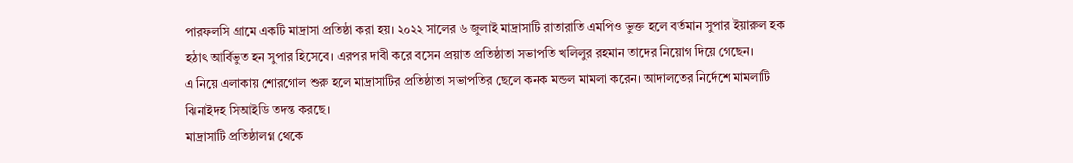পারফলসি গ্রামে একটি মাদ্রাসা প্রতিষ্ঠা করা হয়। ২০২২ সালের ৬ জুলাই মাদ্রাসাটি রাতারাতি এমপিও ভুক্ত হলে বর্তমান সুপার ইয়ারুল হক হঠাৎ আর্বিভুত হন সুপার হিসেবে। এরপর দাবী করে বসেন প্রয়াত প্রতিষ্ঠাতা সভাপতি খলিলুর রহমান তাদের নিয়োগ দিয়ে গেছেন।
এ নিয়ে এলাকায় শোরগোল শুরু হলে মাদ্রাসাটির প্রতিষ্ঠাতা সভাপতির ছেলে কনক মন্ডল মামলা করেন। আদালতের নির্দেশে মামলাটি ঝিনাইদহ সিআইডি তদন্ত করছে।
মাদ্রাসাটি প্রতিষ্ঠালগ্ন থেকে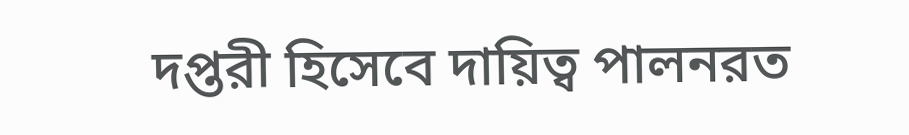দপ্তরী হিসেবে দায়িত্ব পালনরত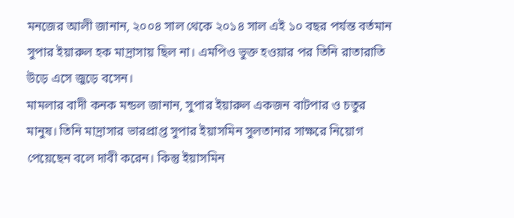মনজের আলী জানান, ২০০৪ সাল থেকে ২০১৪ সাল এই ১০ বছর পর্যন্ত বর্তমান সুপার ইয়ারুল হক মাদ্রাসায় ছিল না। এমপিও ভুক্ত হওয়ার পর তিনি রাতারাতি উড়ে এসে জুড়ে বসেন।
মামলার বাদী কনক মন্ডল জানান, সুপার ইয়ারুল একজন বাটপার ও চতুর মানুষ। তিনি মাদ্রাসার ভারপ্রাপ্ত সুপার ইয়াসমিন সুলতানার সাক্ষরে নিয়োগ পেয়েছেন বলে দাবী করেন। কিন্তু ইয়াসমিন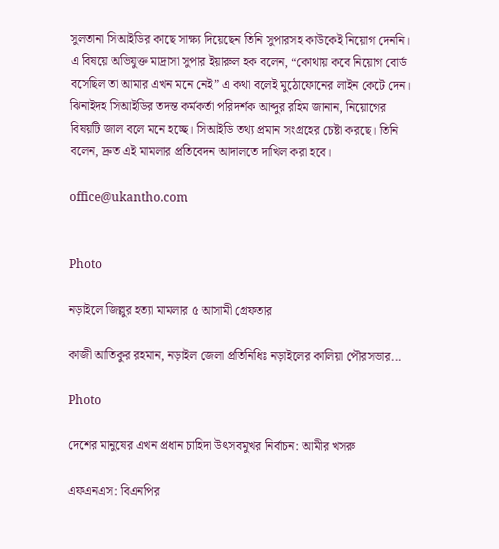সুলতানা সিআইডির কাছে সাক্ষ্য দিয়েছেন তিনি সুপারসহ কাউকেই নিয়োগ দেননি।
এ বিষয়ে অভিযুক্ত মাদ্রাসা সুপার ইয়ারুল হক বলেন, “কোথায় কবে নিয়োগ বোর্ড বসেছিল তা আমার এখন মনে নেই” এ কথা বলেই মুঠোফোনের লাইন কেটে দেন।
ঝিনাইদহ সিআইডির তদন্ত কর্মকর্তা পরিদর্শক আব্দুর রহিম জানান, নিয়োগের বিষয়টি জাল বলে মনে হচ্ছে। সিআইডি তথ্য প্রমান সংগ্রহের চেষ্টা করছে। তিনি বলেন, দ্রুত এই মামলার প্রতিবেদন আদালতে দাখিল করা হবে।

office@ukantho.com


Photo

নড়াইলে জিল্লুর হত্যা মামলার ৫ আসামী গ্রেফতার

কাজী আতিকুর রহমান, নড়াইল জেলা প্রতিনিধিঃ নড়াইলের কালিয়া পৌরসভার...

Photo

দেশের মানুষের এখন প্রধান চাহিদা উৎসবমুখর নির্বাচন: আমীর খসরু

এফএনএস: বিএনপির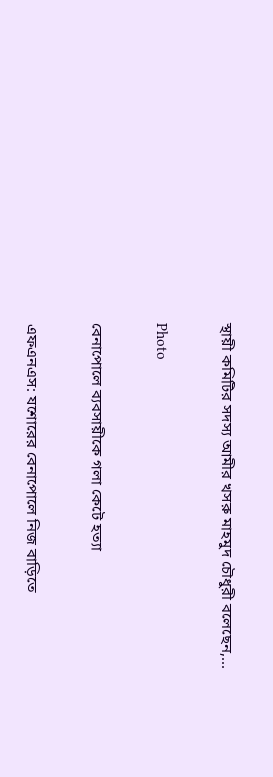স্থায়ী কমিটির সদস্য আমীর খসরু মাহমুদ চৌধুরী বলেছেন,...

Photo

বেনাপোলে ব্যবসায়ীকে গলা কেটে হত্যা

এফএনএস: যশোরের বেনাপোলে নিজ বাড়িতে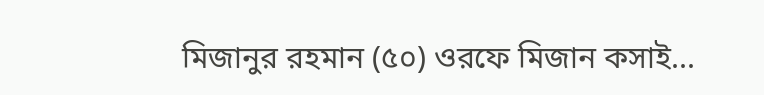মিজানুর রহমান (৫০) ওরফে মিজান কসাই...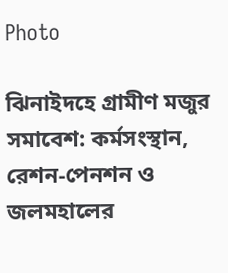Photo

ঝিনাইদহে গ্রামীণ মজুর সমাবেশ: কর্মসংস্থান, রেশন-পেনশন ও জলমহালের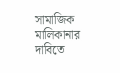সামাজিক মালিকানার দাবিতে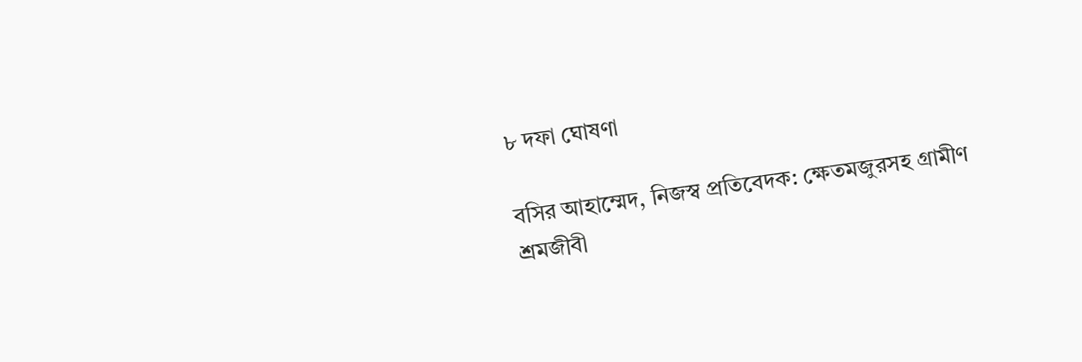৮ দফা ঘোষণা

বসির আহাম্মেদ, নিজস্ব প্রতিবেদক: ক্ষেতমজুরসহ গ্রামীণ শ্রমজীবী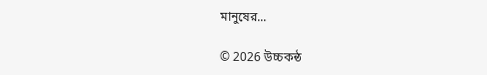মানুষের...

© 2026 উচ্চকন্ঠ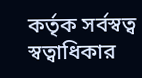কর্তৃক সর্বস্বত্ব স্বত্বাধিকার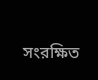সংরক্ষিত